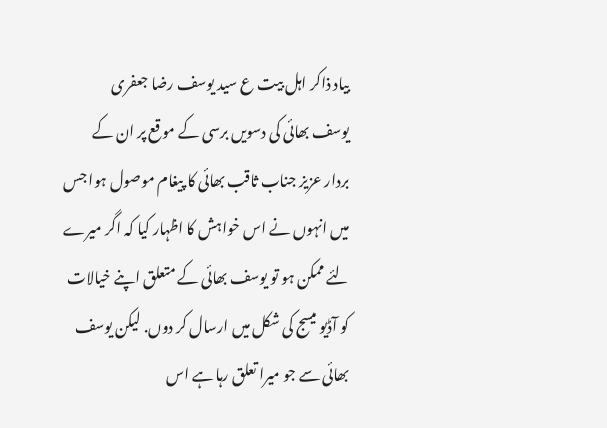بیاد ذاکر اہل بیت ع سید یوسف رضا جعفری
یوسف بھائی کی دسویں برسی کے موقع پر ان کے بردار عزیز جناب ثاقب بھائی کا پیغام موصول ہوا جس میں انہوں نے اس خواہش کا اظہار کیا کہ اگر میرے لئے ممکن ہو تو یوسف بھائی کے متعلق اپنے خیالات کو آڈیو میسج کی شکل میں ارسال کر دوں. لیکن یوسف بھائی سے جو میرا تعلق رہا ہے اس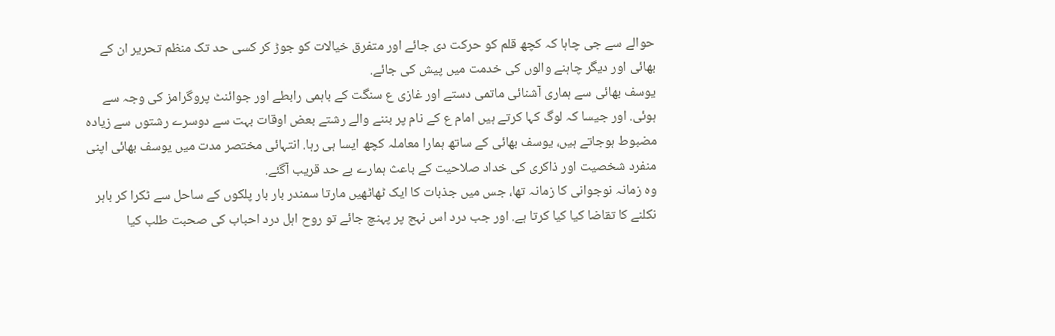حوالے سے جی چاہا کہ کچھ قلم کو حرکت دی جائے اور متفرق خیالات کو جوڑ کر کسی حد تک منظم تحریر ان کے بھائی اور دیگر چاہنے والوں کی خدمت میں پیش کی جائے.
یوسف بھائی سے ہماری آشنائی ماتمی دستے اور غازی ع سنگت کے باہمی رابطے اور جوائنٹ پروگرامز کی وجہ سے ہوئی. اور جیسا کہ لوگ کہا کرتے ہیں امام ع کے نام پر بننے والے رشتے بعض اوقات بہت سے دوسرے رشتوں سے زیادہ مضبوط ہوجاتے ہیں، یوسف بھائی کے ساتھ ہمارا معاملہ کچھ ایسا ہی رہا. انتہائی مختصر مدت میں یوسف بھائی اپنی منفرد شخصیت اور ذاکری کی خداد صلاحیت کے باعث ہمارے بے حد قریب آگئے.
وہ زمانہ نوجوانی کا زمانہ تھا، جس میں جذبات کا ایک ٹھاٹھیں مارتا سمندر بار بار پلکوں کے ساحل سے ٹکرا کر باہر نکلنے کا تقاضا کیا کیا کرتا ہے. اور جب درد اس نہج پر پہنچ جائے تو روح اہل درد احباب کی صحبت طلب کیا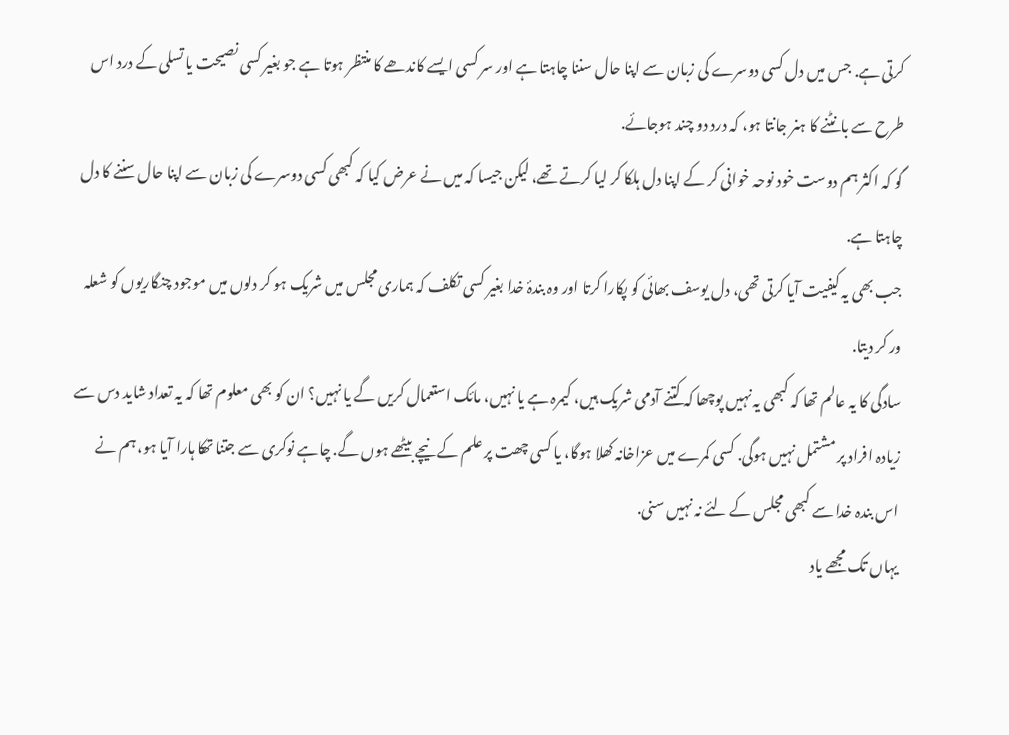کرتی ہے. جس میں دل کسی دوسرے کی زبان سے اپنا حال سننا چاہتا ہے اور سر کسی ایسے کاندھے کا منتظر ہوتا ہے جو بغیر کسی نصیحت یا تسلی کے درد اس طرح سے بانٹنے کا ہنر جانتا ہو، کہ درد دو چند ہوجائے.
گو کہ اکثر ہم دوست خود نوحہ خوانی کر کے اپنا دل ہلکا کر لیا کرتے تھے، لیکن جیسا کہ میں نے عرض کیا کہ کبھی کسی دوسرے کی زبان سے اپنا حال سننے کا دل چاہتا ہے.
جب بھی یہ کیفیت آیا کرتی تھی، دل یوسف بھائی کو پکارا کرتا اور وہ بندۂ خدا بغیر کسی تکلف کہ ہماری مجلس میں شریک ہو کر دلوں میں موجود چنگاریوں کو شعلہ ور کر دیتا.
سادگی کا یہ عالم تھا کہ کبھی یہ نہیں پوچھا کہ کتنے آدمی شریک ہیں، کیمرہ ہے یا نہیں، مائک استعمال کریں گے یا نہیں؟ ان کو بھی معلوم تھا کہ یہ تعداد شاید دس سے زیادہ افراد پر مشتمل نہیں ہوگی. کسی کمرے میں عزاخانہ کھلا ہوگا، یا کسی چھت پر علم کے نیچے بیٹھے ہوں گے. چاہے نوکری سے جتنا تھکا ہارا آیا ہو، ہم نے اس بندہ خدا سے کبھی مجلس کے لئے نہ نہیں سنی.
یہاں تک مجھے یاد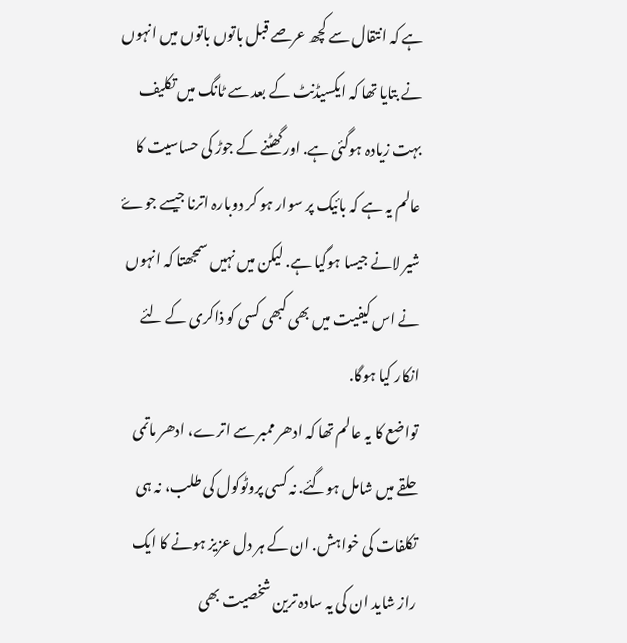ہے کہ انتقال سے کچھ عرصے قبل باتوں باتوں میں انہوں نے بتایا تھا کہ ایکسیڈنٹ کے بعد سے ٹانگ میں تکلیف بہت زیادہ ہوگئی ہے. اور گھٹنے کے جوڑ کی حساسیت کا عالم یہ ہے کہ بائیک پر سوار ہو کر دوبارہ اترنا جیسے جوۓ شیر لانے جیسا ہوگیا ہے. لیکن میں نہیں سمجھتا کہ انہوں نے اس کیفیت میں بھی کبھی کسی کو ذاکری کے لئے انکار کیا ہوگا.
تواضع کا یہ عالم تھا کہ ادھر ممبر سے اترے، ادھر ماتمی حلقے میں شامل ہوگئے. نہ کسی پروٹوکول کی طلب، نہ ہی تکلفات کی خواہش. ان کے ہر دل عزیز ہونے کا ایک راز شاید ان کی یہ سادہ ترین شخصیت بھی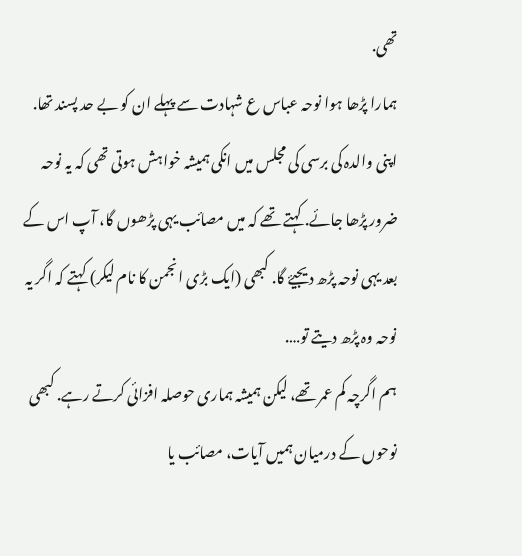تھی.
ہمارا پڑھا ہوا نوحہ عباس ع شہادت سے پہلے ان کو بے حد پسند تھا. اپنی والدہ کی برسی کی مجلس میں انکی ہمیشہ خواہش ہوتی تھی کہ یہ نوحہ ضرور پڑھا جائے. کہتے تھے کہ میں مصائب یہی پڑھوں گا، آپ اس کے بعد یہی نوحہ پڑھ دیجیۓ گا. کبھی (ایک بڑی انجمن کا نام لیکر) کہتے کہ اگر یہ نوحہ وہ پڑھ دیتے تو….
ہم اگرچہ کم عمر تھے، لیکن ہمیشہ ہماری حوصلہ افزائی کرتے رہے. کبھی نوحوں کے درمیان ہمیں آیات، مصائب یا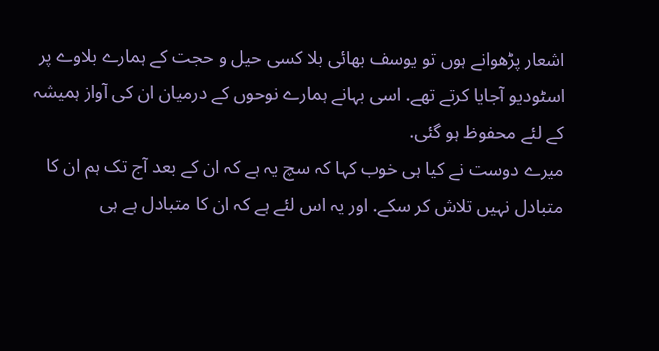اشعار پڑھوانے ہوں تو یوسف بھائی بلا کسی حیل و حجت کے ہمارے بلاوے پر اسٹودیو آجایا کرتے تھے. اسی بہانے ہمارے نوحوں کے درمیان ان کی آواز ہمیشہ کے لئے محفوظ ہو گئی.
میرے دوست نے کیا ہی خوب کہا کہ سچ یہ ہے کہ ان کے بعد آج تک ہم ان کا متبادل نہیں تلاش کر سکے. اور یہ اس لئے ہے کہ ان کا متبادل ہے ہی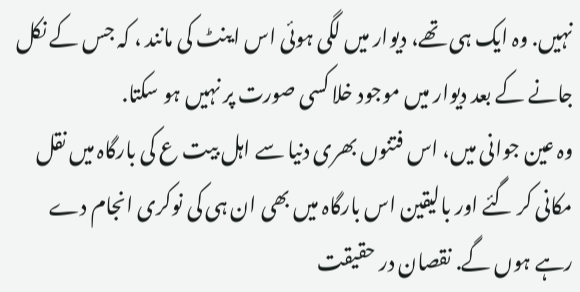نہیں. وہ ایک ہی تھے، دیوار میں لگی ہوئی اس اینٹ کی مانند ، کہ جس کے نکل جانے کے بعد دیوار میں موجود خلا کسی صورت پر نہیں ہو سکتا.
وہ عین جوانی میں، اس فتنوں بھری دنیا سے اہل بیت ع کی بارگاہ میں نقل مکانی کر گئے اور بالیقین اس بارگاہ میں بھی ان ہی کی نوکری انجام دے رہے ہوں گے. نقصان در حقیقت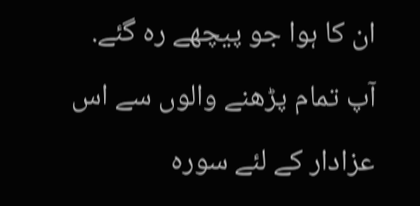ان کا ہوا جو پیچھے رہ گئے.
آپ تمام پڑھنے والوں سے اس عزادار کے لئے سورہ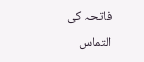فاتحہ کی التماس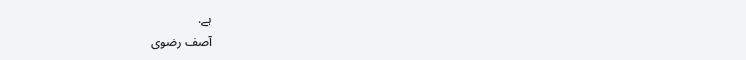ہے.
آصف رضوی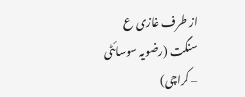از طرف غازی ع سنگت (رضویہ سوسائٹی – کراچی)